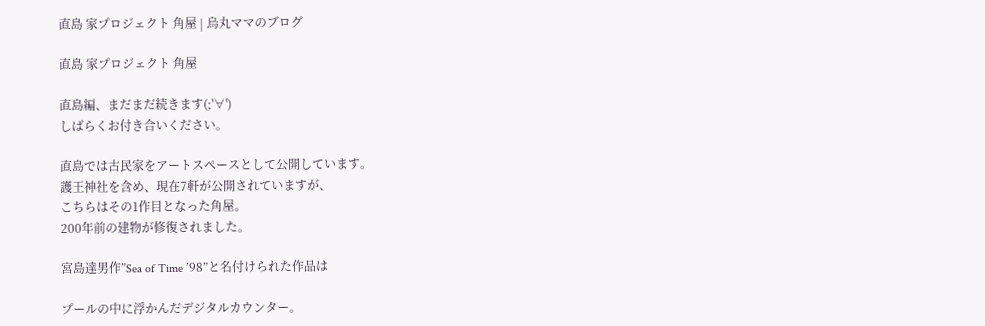直島 家プロジェクト 角屋 | 烏丸ママのブログ

直島 家プロジェクト 角屋

直島編、まだまだ続きます(;'∀')
しばらくお付き合いください。

直島では古民家をアートスペースとして公開しています。
護王神社を含め、現在7軒が公開されていますが、
こちらはその1作目となった角屋。
200年前の建物が修復されました。

宮島達男作”Sea of Time ’98”と名付けられた作品は

プールの中に浮かんだデジタルカウンター。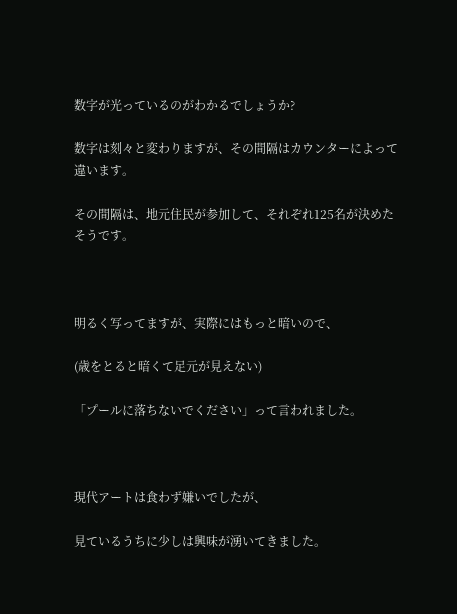数字が光っているのがわかるでしょうか?

数字は刻々と変わりますが、その間隔はカウンターによって違います。

その間隔は、地元住民が参加して、それぞれ125名が決めたそうです。



明るく写ってますが、実際にはもっと暗いので、

(歳をとると暗くて足元が見えない)

「プールに落ちないでください」って言われました。



現代アートは食わず嫌いでしたが、

見ているうちに少しは興味が湧いてきました。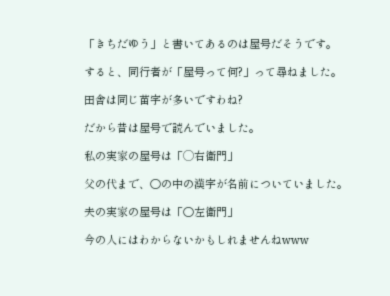「きちだゆう」と書いてあるのは屋号だそうです。

すると、同行者が「屋号って何?」って尋ねました。

田舎は同じ苗字が多いですわね?

だから昔は屋号で読んでいました。

私の実家の屋号は「◯右衛門」

父の代まで、〇の中の漢字が名前についていました。

夫の実家の屋号は「〇左衛門」

今の人にはわからないかもしれませんねwww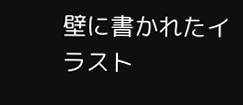壁に書かれたイラスト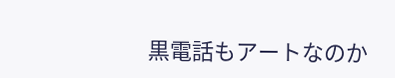黒電話もアートなのか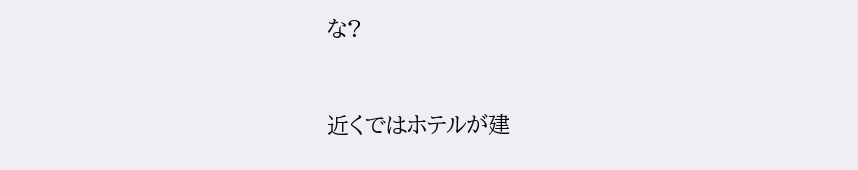な?



近くではホテルが建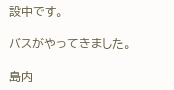設中です。

バスがやってきました。

島内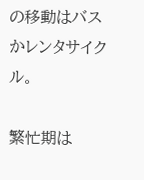の移動はバスかレンタサイクル。

繁忙期は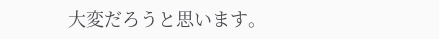大変だろうと思います。